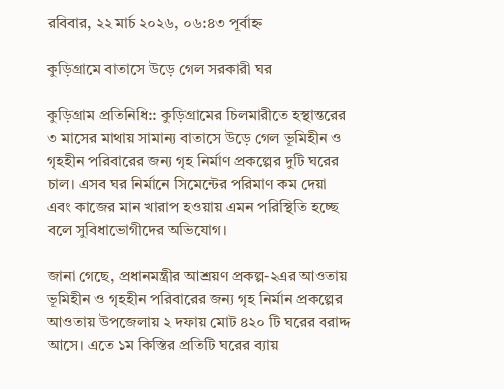রবিবার, ২২ মার্চ ২০২৬, ০৬:৪৩ পূর্বাহ্ন

কুড়িগ্রামে বাতাসে উড়ে গেল সরকারী ঘর

কুড়িগ্রাম প্রতিনিধি:: কুড়িগ্রামের চিলমারীতে হস্থান্তরের ৩ মাসের মাথায় সামান্য বাতাসে উড়ে গেল ভূমিহীন ও গৃহহীন পরিবারের জন্য গৃহ নির্মাণ প্রকল্পের দুটি ঘরের চাল। এসব ঘর নির্মানে সিমেন্টের পরিমাণ কম দেয়া এবং কাজের মান খারাপ হওয়ায় এমন পরিস্থিতি হচ্ছে বলে সুবিধাভোগীদের অভিযোগ।

জানা গেছে, প্রধানমন্ত্রীর আশ্রয়ণ প্রকল্প-২এর আওতায় ভূমিহীন ও গৃহহীন পরিবারের জন্য গৃহ নির্মান প্রকল্পের আওতায় উপজেলায় ২ দফায় মোট ৪২০ টি ঘরের বরাদ্দ আসে। এতে ১ম কিস্তির প্রতিটি ঘরের ব্যায়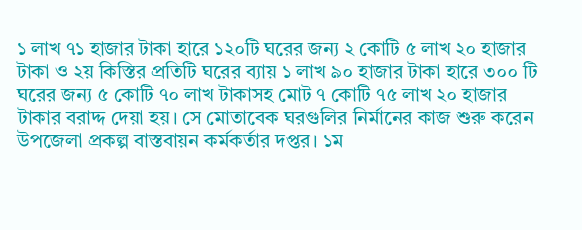১ লাখ ৭১ হাজার টাকা হারে ১২০টি ঘরের জন্য ২ কোটি ৫ লাখ ২০ হাজার টাকা ও ২য় কিস্তির প্রতিটি ঘরের ব্যায় ১ লাখ ৯০ হাজার টাকা হারে ৩০০ টি ঘরের জন্য ৫ কোটি ৭০ লাখ টাকাসহ মোট ৭ কোটি ৭৫ লাখ ২০ হাজার টাকার বরাদ্দ দেয়া হয়। সে মোতাবেক ঘরগুলির নির্মানের কাজ শুরু করেন উপজেলা প্রকল্প বাস্তবায়ন কর্মকর্তার দপ্তর। ১ম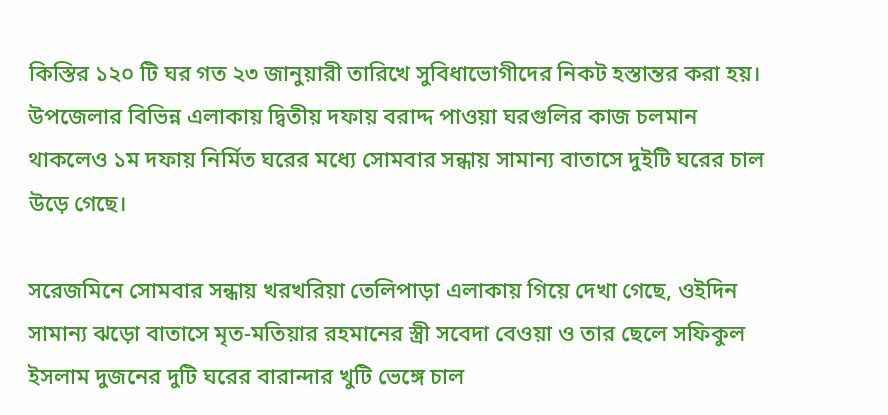কিস্তির ১২০ টি ঘর গত ২৩ জানুয়ারী তারিখে সুবিধাভোগীদের নিকট হস্তান্তর করা হয়। উপজেলার বিভিন্ন এলাকায় দ্বিতীয় দফায় বরাদ্দ পাওয়া ঘরগুলির কাজ চলমান থাকলেও ১ম দফায় নির্মিত ঘরের মধ্যে সোমবার সন্ধায় সামান্য বাতাসে দুইটি ঘরের চাল উড়ে গেছে।

সরেজমিনে সোমবার সন্ধায় খরখরিয়া তেলিপাড়া এলাকায় গিয়ে দেখা গেছে, ওইদিন সামান্য ঝড়ো বাতাসে মৃত-মতিয়ার রহমানের স্ত্রী সবেদা বেওয়া ও তার ছেলে সফিকুল ইসলাম দুজনের দুটি ঘরের বারান্দার খুটি ভেঙ্গে চাল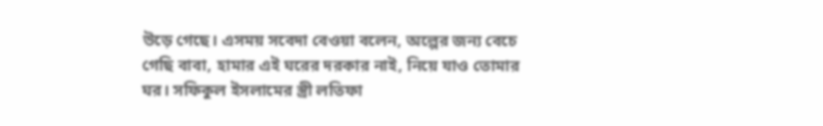উড়ে গেছে। এসময় সবেদা বেওয়া বলেন, অল্পের জন্য বেচে গেছি বাবা, হামার এই ঘরের দরকার নাই, নিয়ে যাও তোমার ঘর। সফিকুল ইসলামের স্ত্রী লতিফা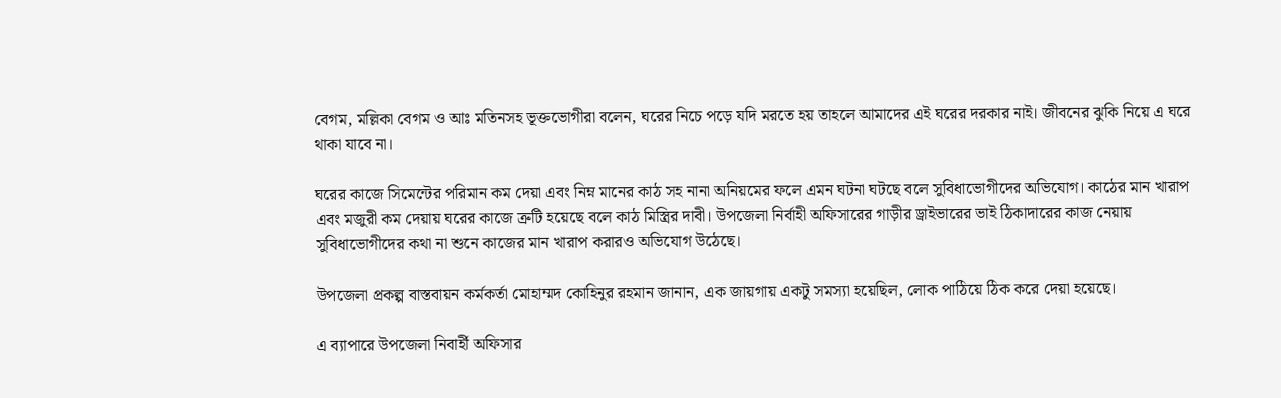বেগম, মল্লিকা বেগম ও আঃ মতিনসহ ভূক্তভোগীরা বলেন, ঘরের নিচে পড়ে যদি মরতে হয় তাহলে আমাদের এই ঘরের দরকার নাই। জীবনের ঝুকি নিয়ে এ ঘরে থাকা যাবে না।

ঘরের কাজে সিমেন্টের পরিমান কম দেয়া এবং নিম্ন মানের কাঠ সহ নানা অনিয়মের ফলে এমন ঘটনা ঘটছে বলে সুবিধাভোগীদের অভিযোগ। কাঠের মান খারাপ এবং মজুরী কম দেয়ায় ঘরের কাজে ত্রুটি হয়েছে বলে কাঠ মিস্ত্রির দাবী। উপজেলা নির্বাহী অফিসারের গাড়ীর ড্রাইভারের ভাই ঠিকাদারের কাজ নেয়ায় সুবিধাভোগীদের কথা না শুনে কাজের মান খারাপ করারও অভিযোগ উঠেছে।

উপজেলা প্রকল্প বাস্তবায়ন কর্মকর্তা মোহাম্মদ কোহিনুর রহমান জানান, এক জায়গায় একটু সমস্যা হয়েছিল, লোক পাঠিয়ে ঠিক করে দেয়া হয়েছে।

এ ব্যাপারে উপজেলা নিবার্হী অফিসার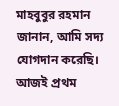মাহবুবুর রহমান জানান, আমি সদ্য যোগদান করেছি। আজই প্রথম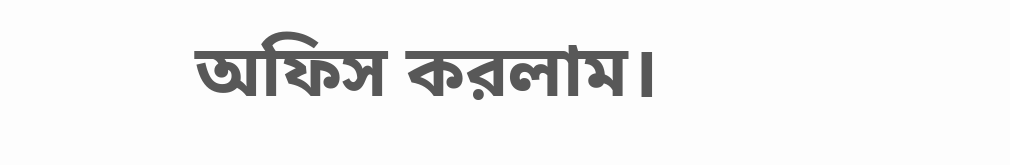অফিস করলাম।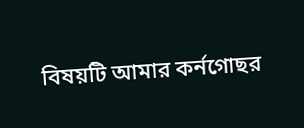বিষয়টি আমার কর্নগোছর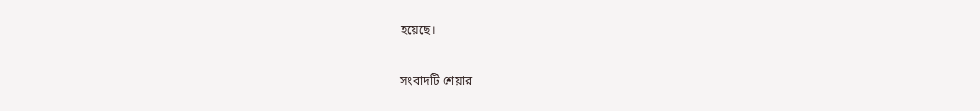হয়েছে।

সংবাদটি শেয়ার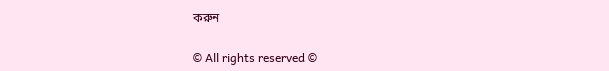করুন

© All rights reserved ©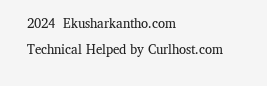2024  Ekusharkantho.com
Technical Helped by Curlhost.com